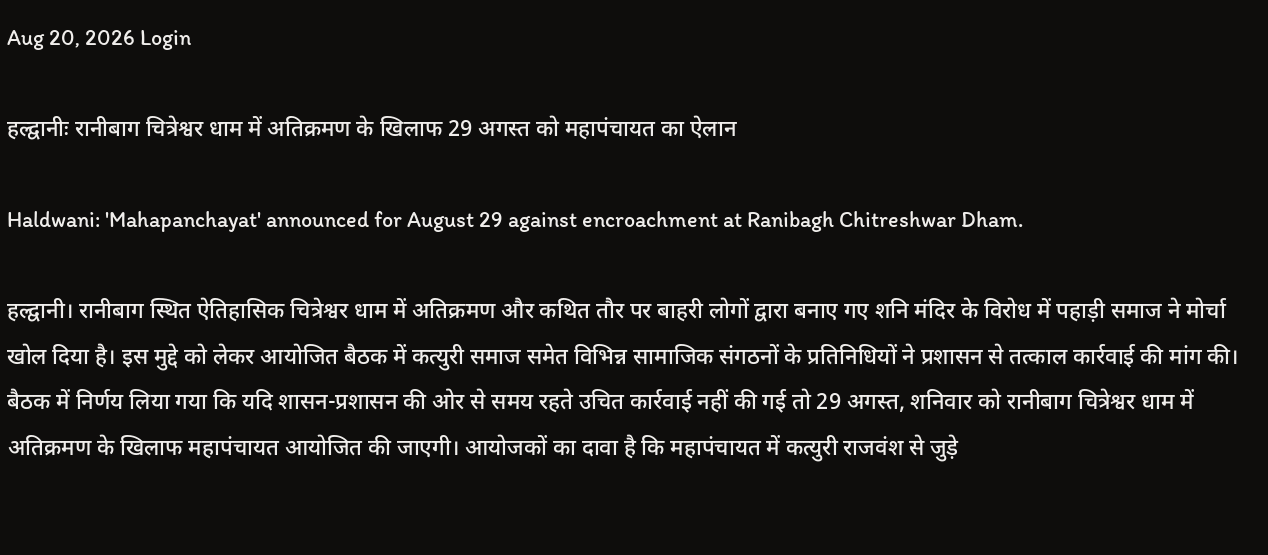Aug 20, 2026 Login

हल्द्वानीः रानीबाग चित्रेश्वर धाम में अतिक्रमण के खिलाफ 29 अगस्त को महापंचायत का ऐलान

Haldwani: 'Mahapanchayat' announced for August 29 against encroachment at Ranibagh Chitreshwar Dham.

हल्द्वानी। रानीबाग स्थित ऐतिहासिक चित्रेश्वर धाम में अतिक्रमण और कथित तौर पर बाहरी लोगों द्वारा बनाए गए शनि मंदिर के विरोध में पहाड़ी समाज ने मोर्चा खोल दिया है। इस मुद्दे को लेकर आयोजित बैठक में कत्युरी समाज समेत विभिन्न सामाजिक संगठनों के प्रतिनिधियों ने प्रशासन से तत्काल कार्रवाई की मांग की। बैठक में निर्णय लिया गया कि यदि शासन-प्रशासन की ओर से समय रहते उचित कार्रवाई नहीं की गई तो 29 अगस्त, शनिवार को रानीबाग चित्रेश्वर धाम में अतिक्रमण के खिलाफ महापंचायत आयोजित की जाएगी। आयोजकों का दावा है कि महापंचायत में कत्युरी राजवंश से जुड़े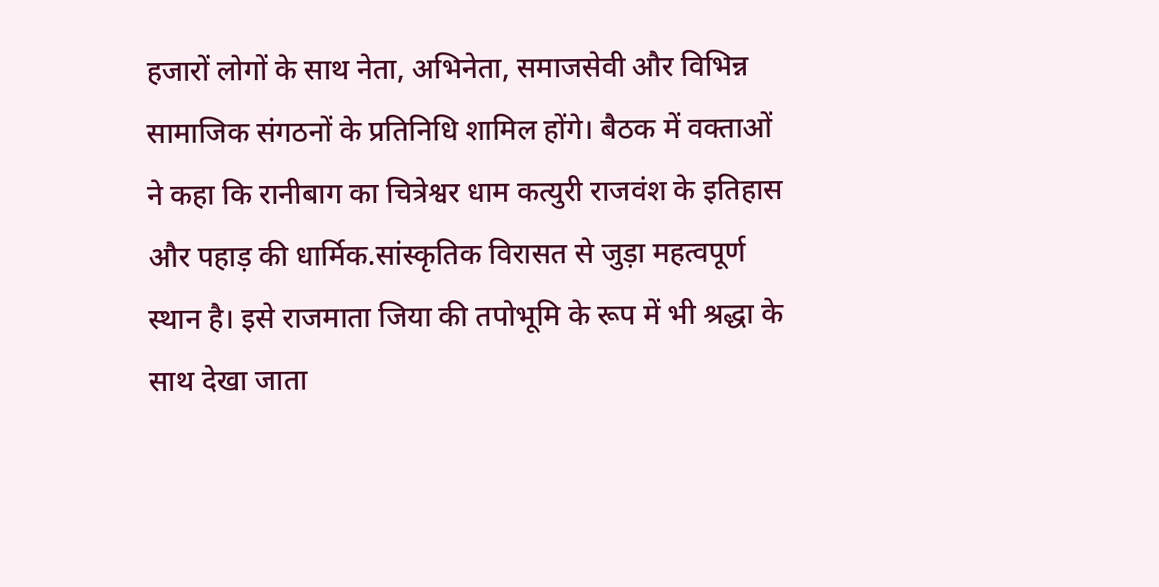हजारों लोगों के साथ नेता, अभिनेता, समाजसेवी और विभिन्न सामाजिक संगठनों के प्रतिनिधि शामिल होंगे। बैठक में वक्ताओं ने कहा कि रानीबाग का चित्रेश्वर धाम कत्युरी राजवंश के इतिहास और पहाड़ की धार्मिक.सांस्कृतिक विरासत से जुड़ा महत्वपूर्ण स्थान है। इसे राजमाता जिया की तपोभूमि के रूप में भी श्रद्धा के साथ देखा जाता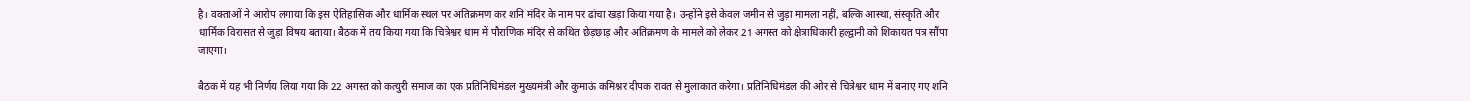है। वक्ताओं ने आरोप लगाया कि इस ऐतिहासिक और धार्मिक स्थल पर अतिक्रमण कर शनि मंदिर के नाम पर ढांचा खड़ा किया गया है। उन्होंने इसे केवल जमीन से जुड़ा मामला नहीं, बल्कि आस्था, संस्कृति और धार्मिक विरासत से जुड़ा विषय बताया। बैठक में तय किया गया कि चित्रेश्वर धाम में पौराणिक मंदिर से कथित छेड़छाड़ और अतिक्रमण के मामले को लेकर 21 अगस्त को क्षेत्राधिकारी हल्द्वानी को शिकायत पत्र सौंपा जाएगा।

बैठक में यह भी निर्णय लिया गया कि 22 अगस्त को कत्युरी समाज का एक प्रतिनिधिमंडल मुख्यमंत्री और कुमाऊं कमिश्नर दीपक रावत से मुलाकात करेगा। प्रतिनिधिमंडल की ओर से चित्रेश्वर धाम में बनाए गए शनि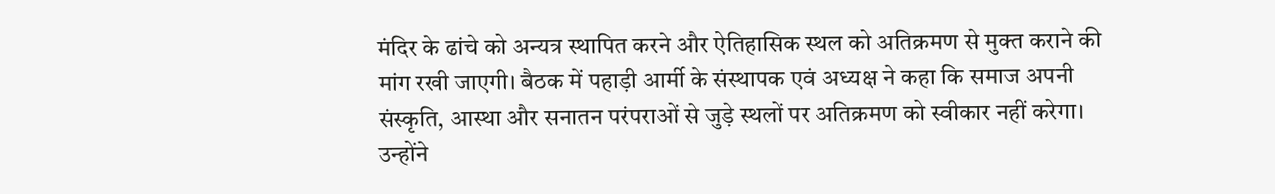मंदिर के ढांचे को अन्यत्र स्थापित करने और ऐतिहासिक स्थल को अतिक्रमण से मुक्त कराने की मांग रखी जाएगी। बैठक में पहाड़ी आर्मी के संस्थापक एवं अध्यक्ष ने कहा कि समाज अपनी संस्कृति, आस्था और सनातन परंपराओं से जुड़े स्थलों पर अतिक्रमण को स्वीकार नहीं करेगा। उन्होंने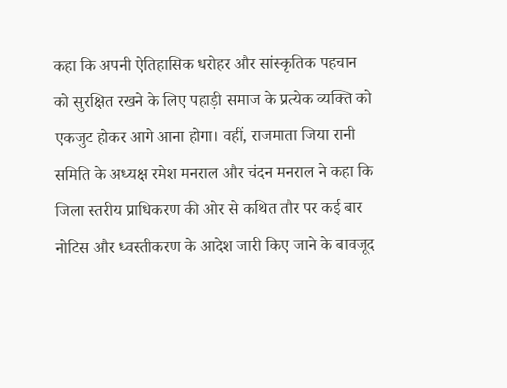कहा कि अपनी ऐतिहासिक धरोहर और सांस्कृतिक पहचान को सुरक्षित रखने के लिए पहाड़ी समाज के प्रत्येक व्यक्ति को एकजुट होकर आगे आना होगा। वहीं, राजमाता जिया रानी समिति के अध्यक्ष रमेश मनराल और चंदन मनराल ने कहा कि जिला स्तरीय प्राधिकरण की ओर से कथित तौर पर कई बार नोटिस और ध्वस्तीकरण के आदेश जारी किए जाने के बावजूद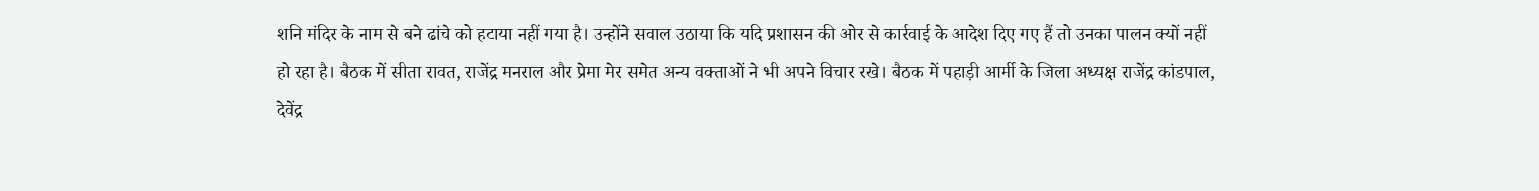शनि मंदिर के नाम से बने ढांचे को हटाया नहीं गया है। उन्होंने सवाल उठाया कि यदि प्रशासन की ओर से कार्रवाई के आदेश दिए गए हैं तो उनका पालन क्यों नहीं हो रहा है। बैठक में सीता रावत, राजेंद्र मनराल और प्रेमा मेर समेत अन्य वक्ताओं ने भी अपने विचार रखे। बैठक में पहाड़ी आर्मी के जिला अध्यक्ष राजेंद्र कांडपाल, देवेंद्र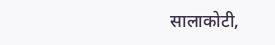सालाकोटी,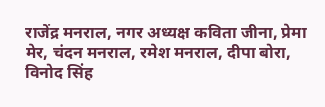राजेंद्र मनराल, नगर अध्यक्ष कविता जीना, प्रेमा मेर, चंदन मनराल, रमेश मनराल, दीपा बोरा, विनोद सिंह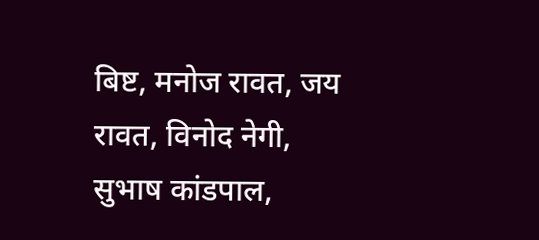बिष्ट, मनोज रावत, जय रावत, विनोद नेगी, सुभाष कांडपाल,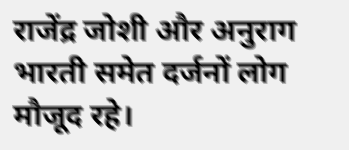राजेंद्र जोशी और अनुराग भारती समेत दर्जनों लोग मौजूद रहे।